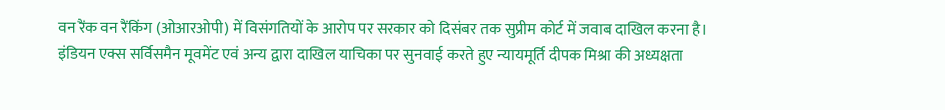वन रैंक वन रैंकिंग (ओआरओपी) में विसंगतियों के आरोप पर सरकार को दिसंबर तक सुप्रीम कोर्ट में जवाब दाखिल करना है। इंडियन एक्स सर्विसमैन मूवमेंट एवं अन्य द्वारा दाखिल याचिका पर सुनवाई करते हुए न्यायमूर्ति दीपक मिश्रा की अध्यक्षता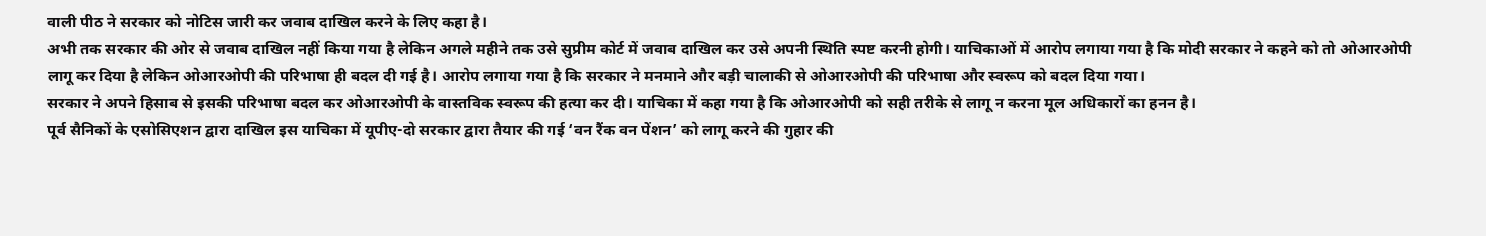वाली पीठ ने सरकार को नोटिस जारी कर जवाब दाखिल करने के लिए कहा है।
अभी तक सरकार की ओर से जवाब दाखिल नहीं किया गया है लेकिन अगले महीने तक उसे सुप्रीम कोर्ट में जवाब दाखिल कर उसे अपनी स्थिति स्पष्ट करनी होगी। याचिकाओं में आरोप लगाया गया है कि मोदी सरकार ने कहने को तो ओआरओपी लागू कर दिया है लेकिन ओआरओपी की परिभाषा ही बदल दी गई है। आरोप लगाया गया है कि सरकार ने मनमाने और बड़ी चालाकी से ओआरओपी की परिभाषा और स्वरूप को बदल दिया गया।
सरकार ने अपने हिसाब से इसकी परिभाषा बदल कर ओआरओपी के वास्तविक स्वरूप की हत्या कर दी। याचिका में कहा गया है कि ओआरओपी को सही तरीके से लागू न करना मूल अधिकारों का हनन है।
पूर्व सैनिकों के एसोसिएशन द्वारा दाखिल इस याचिका में यूपीए-दो सरकार द्वारा तैयार की गई ‘वन रैंक वन पेंशन’ को लागू करने की गुहार की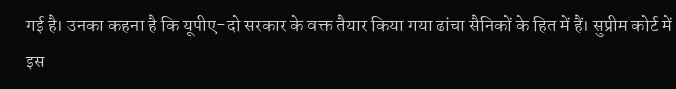गई है। उनका कहना है कि यूपीए-दो सरकार के वक्त तैयार किया गया ढांचा सैनिकों के हित में हैं। सुप्रीम कोर्ट में इस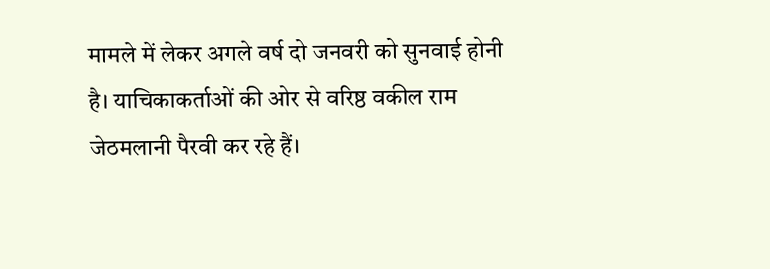मामले में लेकर अगले वर्ष दो जनवरी को सुनवाई होनी है। याचिकाकर्ताओं की ओर से वरिष्ठ वकील राम जेठमलानी पैरवी कर रहे हैं।